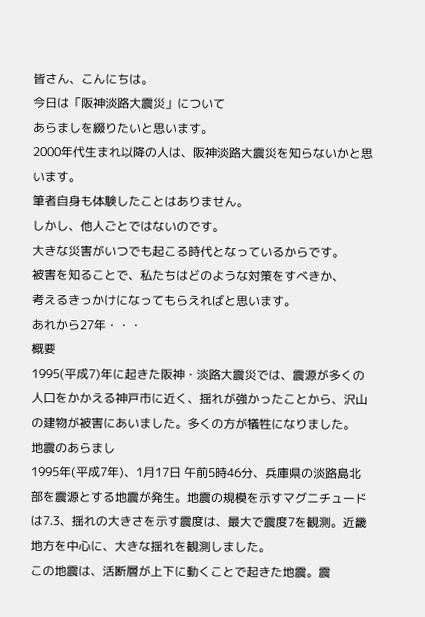皆さん、こんにちは。
今日は「阪神淡路大震災」について
あらましを綴りたいと思います。
2000年代生まれ以降の人は、阪神淡路大震災を知らないかと思います。
筆者自身も体験したことはありません。
しかし、他人ごとではないのです。
大きな災害がいつでも起こる時代となっているからです。
被害を知ることで、私たちはどのような対策をすべきか、
考えるきっかけになってもらえればと思います。
あれから27年・・・
概要
1995(平成7)年に起きた阪神・淡路大震災では、震源が多くの人口をかかえる神戸市に近く、揺れが強かったことから、沢山の建物が被害にあいました。多くの方が犠牲になりました。
地震のあらまし
1995年(平成7年)、1月17日 午前5時46分、兵庫県の淡路島北部を震源とする地震が発生。地震の規模を示すマグニチュードは7.3、揺れの大きさを示す震度は、最大で震度7を観測。近畿地方を中心に、大きな揺れを観測しました。
この地震は、活断層が上下に動くことで起きた地震。震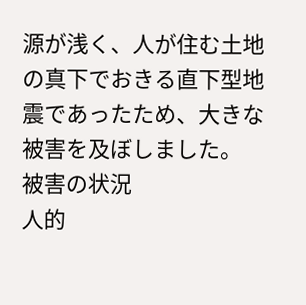源が浅く、人が住む土地の真下でおきる直下型地震であったため、大きな被害を及ぼしました。
被害の状況
人的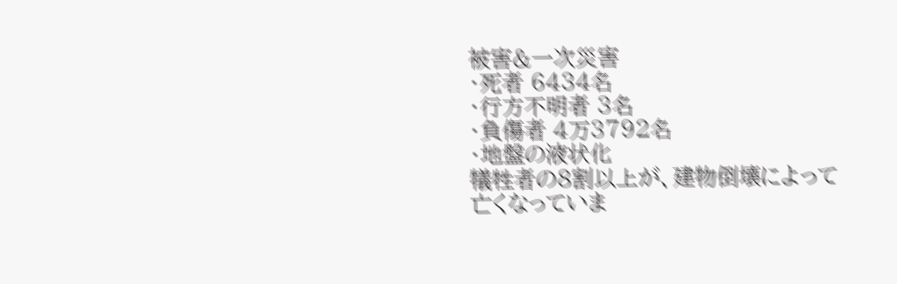被害&一次災害
・死者 6434名
・行方不明者 3名
・負傷者 4万3792名
・地盤の液状化
犠牲者の8割以上が、建物倒壊によって亡くなっていま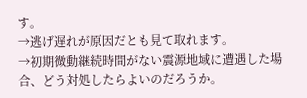す。
→逃げ遅れが原因だとも見て取れます。
→初期微動継続時間がない震源地域に遭遇した場合、どう対処したらよいのだろうか。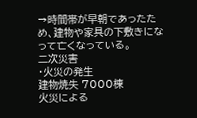→時間帯が早朝であったため、建物や家具の下敷きになって亡くなっている。
二次災害
・火災の発生
建物焼失 7000棟
火災による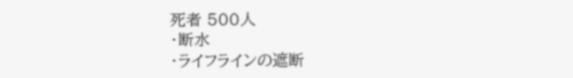死者 500人
・断水
・ライフラインの遮断